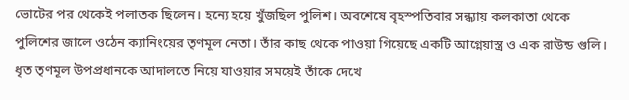ভোটের পর থেকেই পলাতক ছিলেন। হন্যে হয়ে খুঁজছিল পুলিশ। অবশেষে বৃহস্পতিবার সন্ধ্যায় কলকাতা থেকে পুলিশের জালে ওঠেন ক্যানিংয়ের তৃণমূল নেতা। তাঁর কাছ থেকে পাওয়া গিয়েছে একটি আগ্নেয়াস্ত্র ও এক রাউন্ড গুলি। ধৃত তৃণমূল উপপ্রধানকে আদালতে নিয়ে যাওয়ার সময়েই তাঁকে দেখে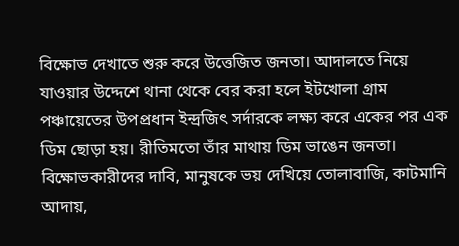বিক্ষোভ দেখাতে শুরু করে উত্তেজিত জনতা। আদালতে নিয়ে যাওয়ার উদ্দেশে থানা থেকে বের করা হলে ইটখোলা গ্রাম পঞ্চায়েতের উপপ্রধান ইন্দ্রজিৎ সর্দারকে লক্ষ্য করে একের পর এক ডিম ছোড়া হয়। রীতিমতো তাঁর মাথায় ডিম ভাঙেন জনতা।
বিক্ষোভকারীদের দাবি, মানুষকে ভয় দেখিয়ে তোলাবাজি, কাটমানি আদায়,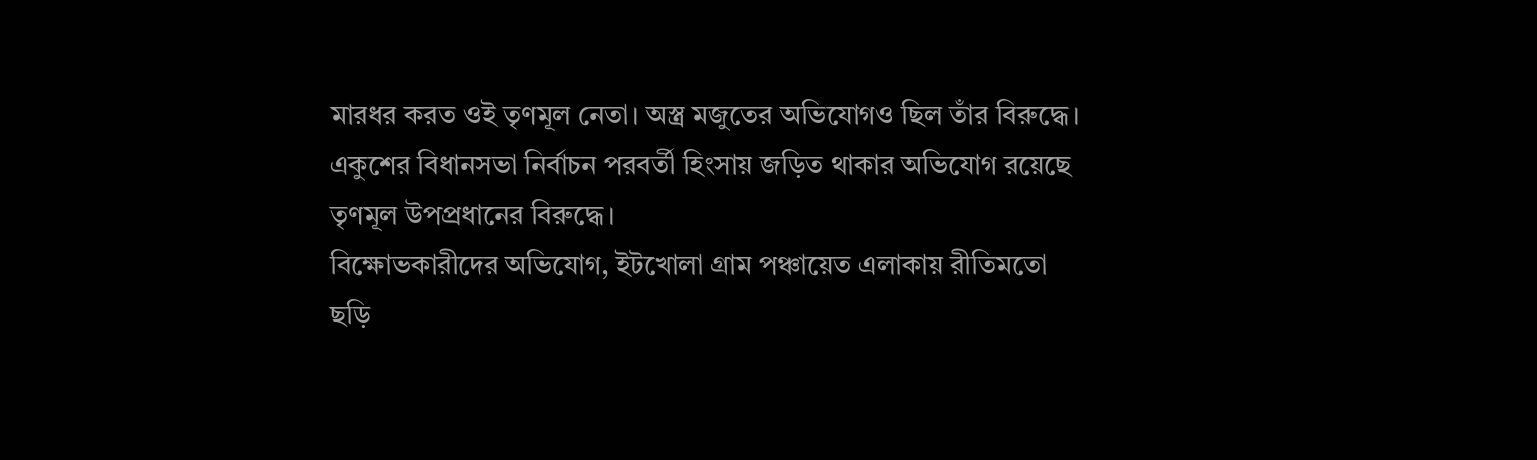মারধর করত ওই তৃণমূল নেতা। অস্ত্র মজুতের অভিযোগও ছিল তাঁর বিরুদ্ধে। একুশের বিধানসভা নির্বাচন পরবর্তী হিংসায় জড়িত থাকার অভিযোগ রয়েছে তৃণমূল উপপ্রধানের বিরুদ্ধে।
বিক্ষোভকারীদের অভিযোগ, ইটখোলা গ্রাম পঞ্চায়েত এলাকায় রীতিমতো ছড়ি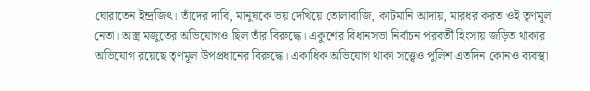ঘোরাতেন ইন্দ্রজিৎ। তাঁদের দাবি, মানুষকে ভয় দেখিয়ে তোলাবাজি, কাটমানি আদায়, মারধর করত ওই তৃণমূল নেতা। অস্ত্র মজুতের অভিযোগও ছিল তাঁর বিরুদ্ধে। একুশের বিধানসভা নির্বাচন পরবর্তী হিংসায় জড়িত থাকার অভিযোগ রয়েছে তৃণমূল উপপ্রধানের বিরুদ্ধে। একাধিক অভিযোগ থাকা সত্ত্বেও পুলিশ এতদিন কোনও ব্যবস্থা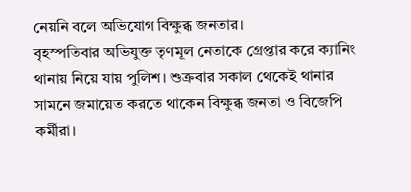নেয়নি বলে অভিযোগ বিক্ষুব্ধ জনতার।
বৃহস্পতিবার অভিযুক্ত তৃণমূল নেতাকে গ্রেপ্তার করে ক্যানিং থানায় নিয়ে যায় পুলিশ। শুক্রবার সকাল থেকেই থানার সামনে জমায়েত করতে থাকেন বিক্ষুব্ধ জনতা ও বিজেপি কর্মীরা।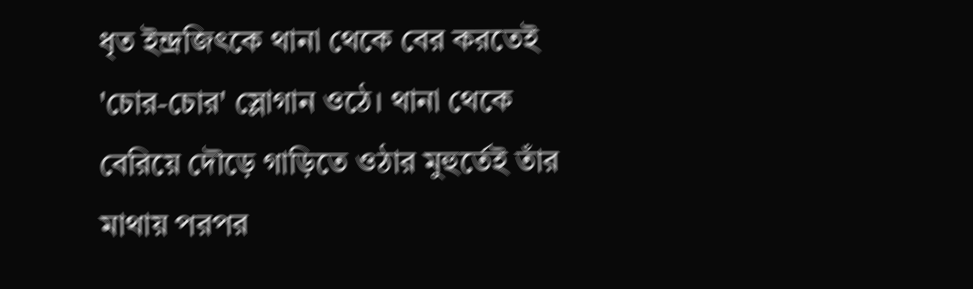ধৃত ইন্দ্রজিৎকে থানা থেকে বের করতেই 'চোর-চোর' স্লোগান ওঠে। থানা থেকে বেরিয়ে দৌড়ে গাড়িতে ওঠার মুহুর্তেই তাঁর মাথায় পরপর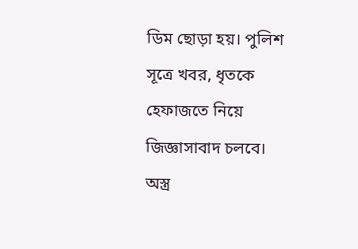ডিম ছোড়া হয়। পুলিশ সূত্রে খবর, ধৃতকে হেফাজতে নিয়ে জিজ্ঞাসাবাদ চলবে। অস্ত্র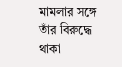মামলার সঙ্গে তাঁর বিরুদ্ধে থাকা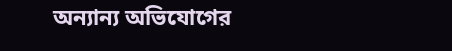অন্যান্য অভিযোগের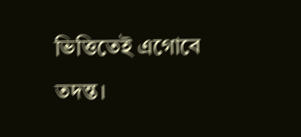ভিত্তিতেই এগোবে তদন্ত।